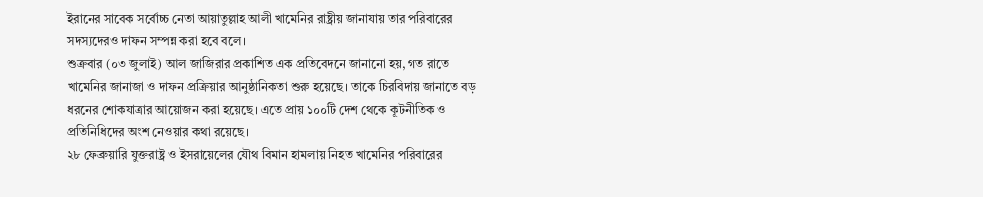ইরানের সাবেক সর্বোচ্চ নেতা আয়াতুল্লাহ আলী খামেনির রাষ্ট্রীয় জানাযায় তার পরিবারের সদস্যদেরও দাফন সম্পন্ন করা হবে বলে।
শুক্রবার (০৩ জুলাই) আল জাজিরার প্রকাশিত এক প্রতিবেদনে জানানো হয়, গত রাতে খামেনির জানাজা ও দাফন প্রক্রিয়ার আনুষ্ঠানিকতা শুরু হয়েছে। তাকে চিরবিদায় জানাতে বড় ধরনের শোকযাত্রার আয়োজন করা হয়েছে। এতে প্রায় ১০০টি দেশ থেকে কূটনীতিক ও প্রতিনিধিদের অংশ নেওয়ার কথা রয়েছে।
২৮ ফেব্রুয়ারি যুক্তরাষ্ট্র ও ইসরায়েলের যৌথ বিমান হামলায় নিহত খামেনির পরিবারের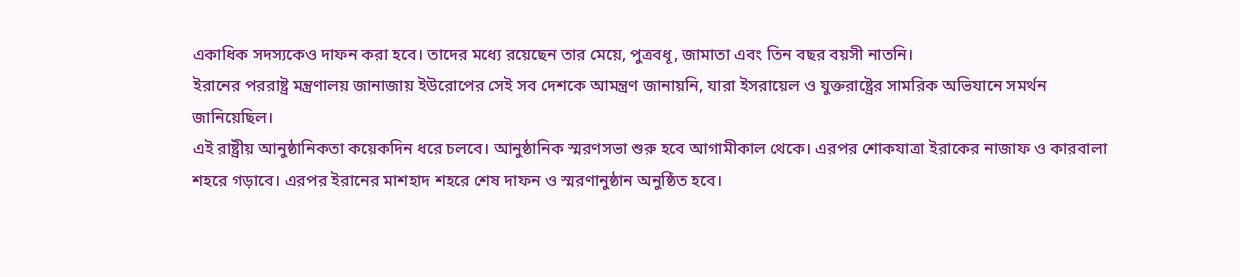একাধিক সদস্যকেও দাফন করা হবে। তাদের মধ্যে রয়েছেন তার মেয়ে, পুত্রবধূ, জামাতা এবং তিন বছর বয়সী নাতনি।
ইরানের পররাষ্ট্র মন্ত্রণালয় জানাজায় ইউরোপের সেই সব দেশকে আমন্ত্রণ জানায়নি, যারা ইসরায়েল ও যুক্তরাষ্ট্রের সামরিক অভিযানে সমর্থন জানিয়েছিল।
এই রাষ্ট্রীয় আনুষ্ঠানিকতা কয়েকদিন ধরে চলবে। আনুষ্ঠানিক স্মরণসভা শুরু হবে আগামীকাল থেকে। এরপর শোকযাত্রা ইরাকের নাজাফ ও কারবালা শহরে গড়াবে। এরপর ইরানের মাশহাদ শহরে শেষ দাফন ও স্মরণানুষ্ঠান অনুষ্ঠিত হবে।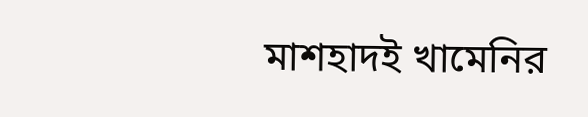মাশহাদই খামেনির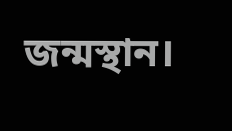জন্মস্থান।